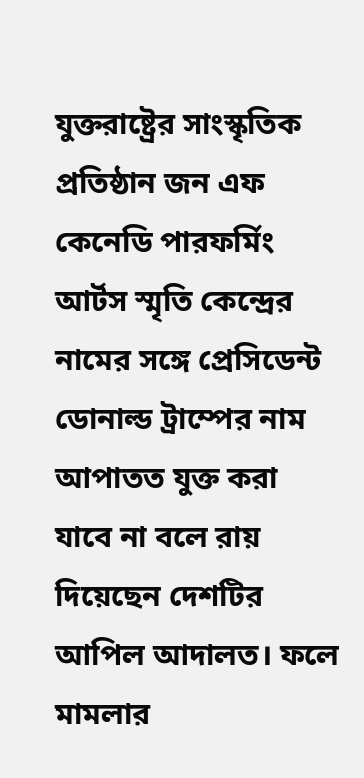যুক্তরাষ্ট্রের সাংস্কৃতিক প্রতিষ্ঠান জন এফ কেনেডি পারফর্মিং আর্টস স্মৃতি কেন্দ্রের নামের সঙ্গে প্রেসিডেন্ট ডোনাল্ড ট্রাম্পের নাম আপাতত যুক্ত করা যাবে না বলে রায় দিয়েছেন দেশটির আপিল আদালত। ফলে মামলার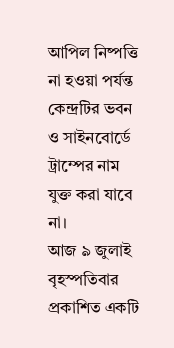আপিল নিষ্পত্তি না হওয়া পর্যন্ত কেন্দ্রটির ভবন ও সাইনবোর্ডে ট্রাম্পের নাম যুক্ত করা যাবে না।
আজ ৯ জুলাই বৃহস্পতিবার প্রকাশিত একটি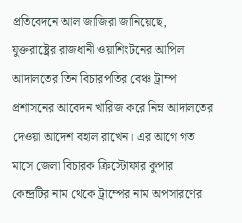প্রতিবেদনে আল জাজিরা জানিয়েছে, যুক্তরাষ্ট্রের রাজধানী ওয়াশিংটনের আপিল আদালতের তিন বিচারপতির বেঞ্চ ট্রাম্প প্রশাসনের আবেদন খারিজ করে নিম্ন আদালতের দেওয়া আদেশ বহাল রাখেন। এর আগে গত মাসে জেলা বিচারক ক্রিস্টোফার কুপার কেন্দ্রটির নাম থেকে ট্রাম্পের নাম অপসারণের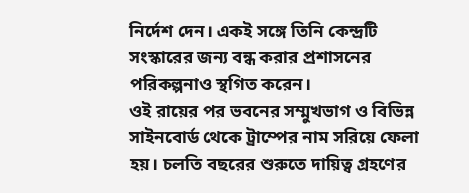নির্দেশ দেন। একই সঙ্গে তিনি কেন্দ্রটি সংস্কারের জন্য বন্ধ করার প্রশাসনের পরিকল্পনাও স্থগিত করেন।
ওই রায়ের পর ভবনের সম্মুখভাগ ও বিভিন্ন সাইনবোর্ড থেকে ট্রাম্পের নাম সরিয়ে ফেলা হয়। চলতি বছরের শুরুতে দায়িত্ব গ্রহণের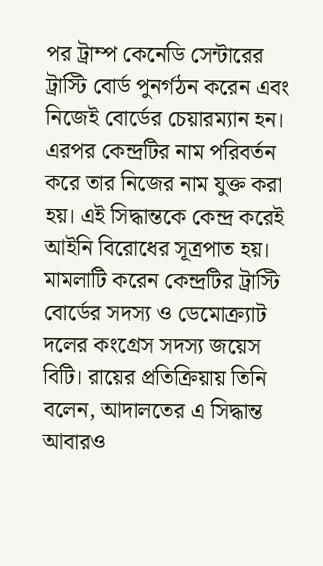পর ট্রাম্প কেনেডি সেন্টারের ট্রাস্টি বোর্ড পুনর্গঠন করেন এবং নিজেই বোর্ডের চেয়ারম্যান হন। এরপর কেন্দ্রটির নাম পরিবর্তন করে তার নিজের নাম যুক্ত করা হয়। এই সিদ্ধান্তকে কেন্দ্র করেই আইনি বিরোধের সূত্রপাত হয়।
মামলাটি করেন কেন্দ্রটির ট্রাস্টি বোর্ডের সদস্য ও ডেমোক্র্যাট দলের কংগ্রেস সদস্য জয়েস বিটি। রায়ের প্রতিক্রিয়ায় তিনি বলেন, আদালতের এ সিদ্ধান্ত আবারও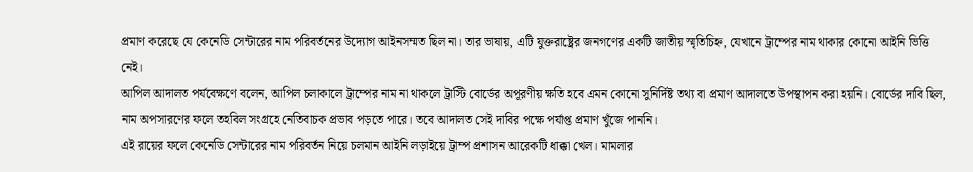প্রমাণ করেছে যে কেনেডি সেন্টারের নাম পরিবর্তনের উদ্যোগ আইনসম্মত ছিল না। তার ভাষায়, এটি যুক্তরাষ্ট্রের জনগণের একটি জাতীয় স্মৃতিচিহ্ন, যেখানে ট্রাম্পের নাম থাকার কোনো আইনি ভিত্তি নেই।
আপিল আদালত পর্যবেক্ষণে বলেন, আপিল চলাকালে ট্রাম্পের নাম না থাকলে ট্রাস্টি বোর্ডের অপূরণীয় ক্ষতি হবে এমন কোনো সুনির্দিষ্ট তথ্য বা প্রমাণ আদালতে উপস্থাপন করা হয়নি। বোর্ডের দাবি ছিল, নাম অপসারণের ফলে তহবিল সংগ্রহে নেতিবাচক প্রভাব পড়তে পারে। তবে আদালত সেই দাবির পক্ষে পর্যাপ্ত প্রমাণ খুঁজে পাননি।
এই রায়ের ফলে কেনেডি সেন্টারের নাম পরিবর্তন নিয়ে চলমান আইনি লড়াইয়ে ট্রাম্প প্রশাসন আরেকটি ধাক্কা খেল। মামলার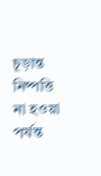চূড়ান্ত নিষ্পত্তি না হওয়া পর্যন্ত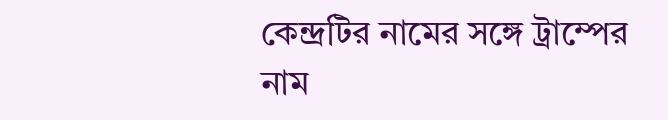কেন্দ্রটির নামের সঙ্গে ট্রাম্পের নাম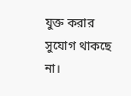যুক্ত করার সুযোগ থাকছে না।